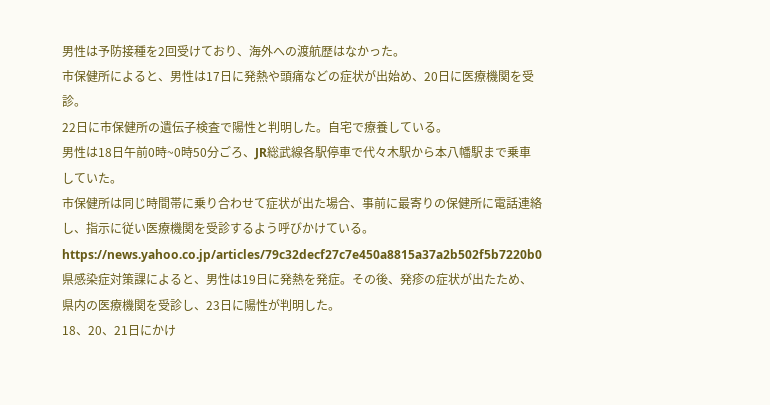男性は予防接種を2回受けており、海外への渡航歴はなかった。
市保健所によると、男性は17日に発熱や頭痛などの症状が出始め、20日に医療機関を受診。
22日に市保健所の遺伝子検査で陽性と判明した。自宅で療養している。
男性は18日午前0時~0時50分ごろ、JR総武線各駅停車で代々木駅から本八幡駅まで乗車していた。
市保健所は同じ時間帯に乗り合わせて症状が出た場合、事前に最寄りの保健所に電話連絡し、指示に従い医療機関を受診するよう呼びかけている。
https://news.yahoo.co.jp/articles/79c32decf27c7e450a8815a37a2b502f5b7220b0
県感染症対策課によると、男性は19日に発熱を発症。その後、発疹の症状が出たため、県内の医療機関を受診し、23日に陽性が判明した。
18、20、21日にかけ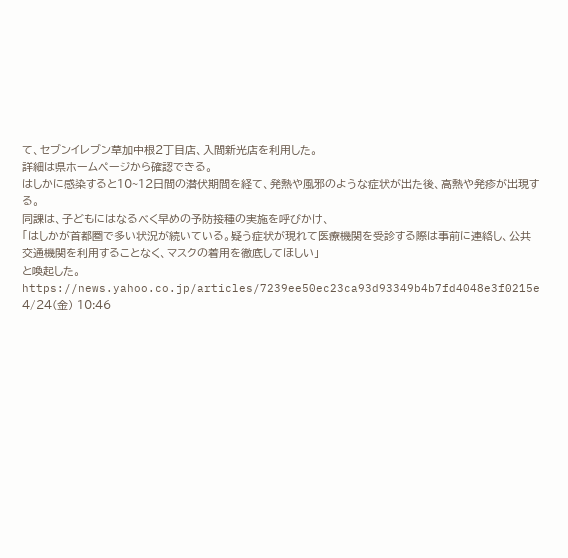て、セブンイレブン草加中根2丁目店、入間新光店を利用した。
詳細は県ホームページから確認できる。
はしかに感染すると10~12日間の潜伏期間を経て、発熱や風邪のような症状が出た後、高熱や発疹が出現する。
同課は、子どもにはなるべく早めの予防接種の実施を呼びかけ、
「はしかが首都圏で多い状況が続いている。疑う症状が現れて医療機関を受診する際は事前に連絡し、公共交通機関を利用することなく、マスクの着用を徹底してほしい」
と喚起した。
https://news.yahoo.co.jp/articles/7239ee50ec23ca93d93349b4b7fd4048e3f0215e
4/24(金) 10:46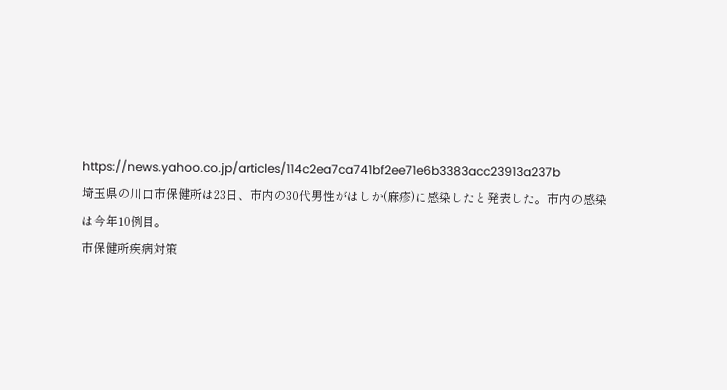https://news.yahoo.co.jp/articles/114c2ea7ca741bf2ee71e6b3383acc23913a237b
埼玉県の川口市保健所は23日、市内の30代男性がはしか(麻疹)に感染したと発表した。市内の感染は今年10例目。
市保健所疾病対策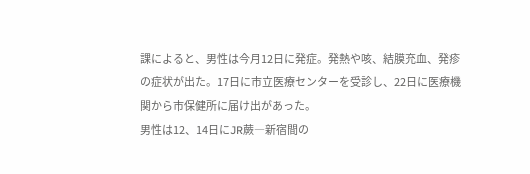課によると、男性は今月12日に発症。発熱や咳、結膜充血、発疹の症状が出た。17日に市立医療センターを受診し、22日に医療機関から市保健所に届け出があった。
男性は12、14日にJR蕨―新宿間の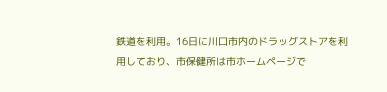鉄道を利用。16日に川口市内のドラッグストアを利用しており、市保健所は市ホームページで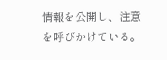情報を公開し、注意を呼びかけている。